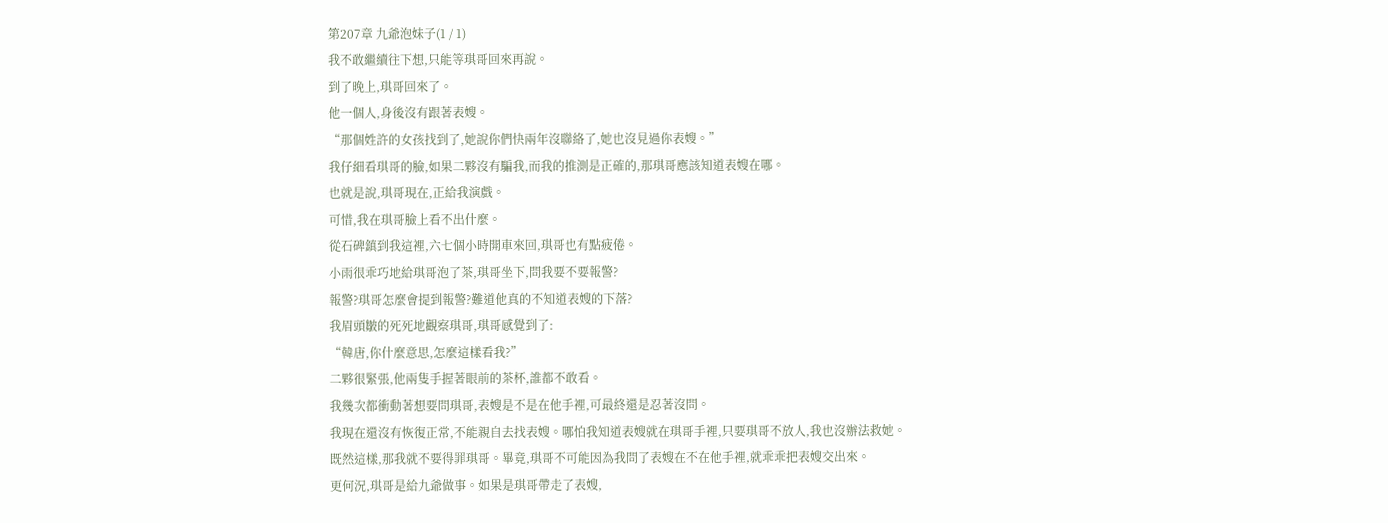第207章 九爺泡妹子(1 / 1)
我不敢繼續往下想,只能等琪哥回來再說。
到了晚上,琪哥回來了。
他一個人,身後沒有跟著表嫂。
“那個姓許的女孩找到了,她說你們快兩年沒聯絡了,她也沒見過你表嫂。”
我仔細看琪哥的臉,如果二夥沒有騙我,而我的推測是正確的,那琪哥應該知道表嫂在哪。
也就是說,琪哥現在,正給我演戲。
可惜,我在琪哥臉上看不出什麼。
從石碑鎮到我這裡,六七個小時開車來回,琪哥也有點疲倦。
小雨很乖巧地給琪哥泡了茶,琪哥坐下,問我要不要報警?
報警?琪哥怎麼會提到報警?難道他真的不知道表嫂的下落?
我眉頭皺的死死地觀察琪哥,琪哥感覺到了:
“韓唐,你什麼意思,怎麼這樣看我?”
二夥很緊張,他兩隻手握著眼前的茶杯,誰都不敢看。
我幾次都衝動著想要問琪哥,表嫂是不是在他手裡,可最終還是忍著沒問。
我現在還沒有恢復正常,不能親自去找表嫂。哪怕我知道表嫂就在琪哥手裡,只要琪哥不放人,我也沒辦法救她。
既然這樣,那我就不要得罪琪哥。畢竟,琪哥不可能因為我問了表嫂在不在他手裡,就乖乖把表嫂交出來。
更何況,琪哥是給九爺做事。如果是琪哥帶走了表嫂,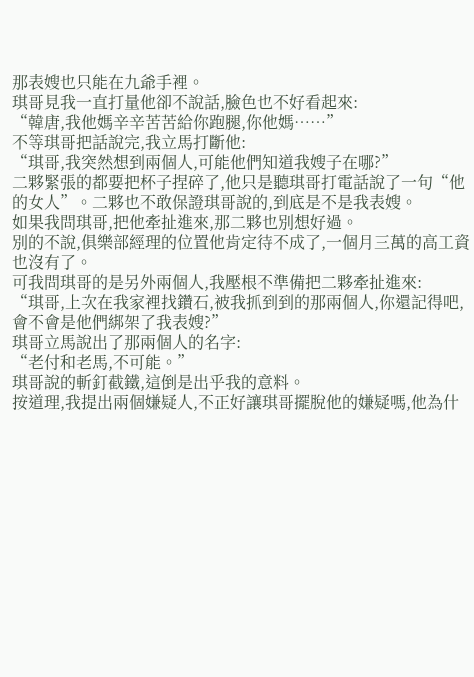那表嫂也只能在九爺手裡。
琪哥見我一直打量他卻不說話,臉色也不好看起來:
“韓唐,我他媽辛辛苦苦給你跑腿,你他媽……”
不等琪哥把話說完,我立馬打斷他:
“琪哥,我突然想到兩個人,可能他們知道我嫂子在哪?”
二夥緊張的都要把杯子捏碎了,他只是聽琪哥打電話說了一句“他的女人”。二夥也不敢保證琪哥說的,到底是不是我表嫂。
如果我問琪哥,把他牽扯進來,那二夥也別想好過。
別的不說,俱樂部經理的位置他肯定待不成了,一個月三萬的高工資也沒有了。
可我問琪哥的是另外兩個人,我壓根不準備把二夥牽扯進來:
“琪哥,上次在我家裡找鑽石,被我抓到到的那兩個人,你還記得吧,會不會是他們綁架了我表嫂?”
琪哥立馬說出了那兩個人的名字:
“老付和老馬,不可能。”
琪哥說的斬釘截鐵,這倒是出乎我的意料。
按道理,我提出兩個嫌疑人,不正好讓琪哥擺脫他的嫌疑嗎,他為什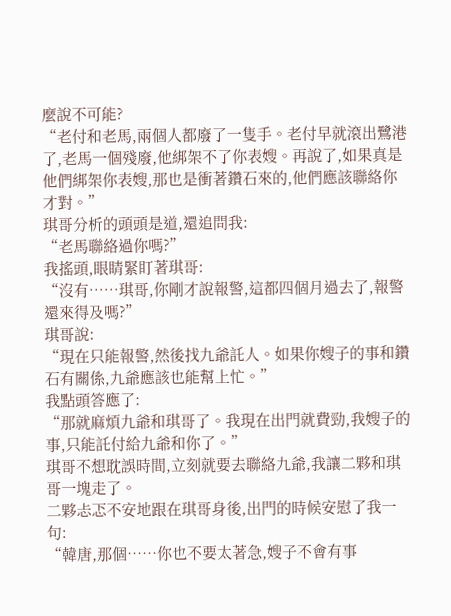麼說不可能?
“老付和老馬,兩個人都廢了一隻手。老付早就滾出鷺港了,老馬一個殘廢,他綁架不了你表嫂。再說了,如果真是他們綁架你表嫂,那也是衝著鑽石來的,他們應該聯絡你才對。”
琪哥分析的頭頭是道,還追問我:
“老馬聯絡過你嗎?”
我搖頭,眼睛緊盯著琪哥:
“沒有……琪哥,你剛才說報警,這都四個月過去了,報警還來得及嗎?”
琪哥說:
“現在只能報警,然後找九爺託人。如果你嫂子的事和鑽石有關係,九爺應該也能幫上忙。”
我點頭答應了:
“那就麻煩九爺和琪哥了。我現在出門就費勁,我嫂子的事,只能託付給九爺和你了。”
琪哥不想耽誤時間,立刻就要去聯絡九爺,我讓二夥和琪哥一塊走了。
二夥忐忑不安地跟在琪哥身後,出門的時候安慰了我一句:
“韓唐,那個……你也不要太著急,嫂子不會有事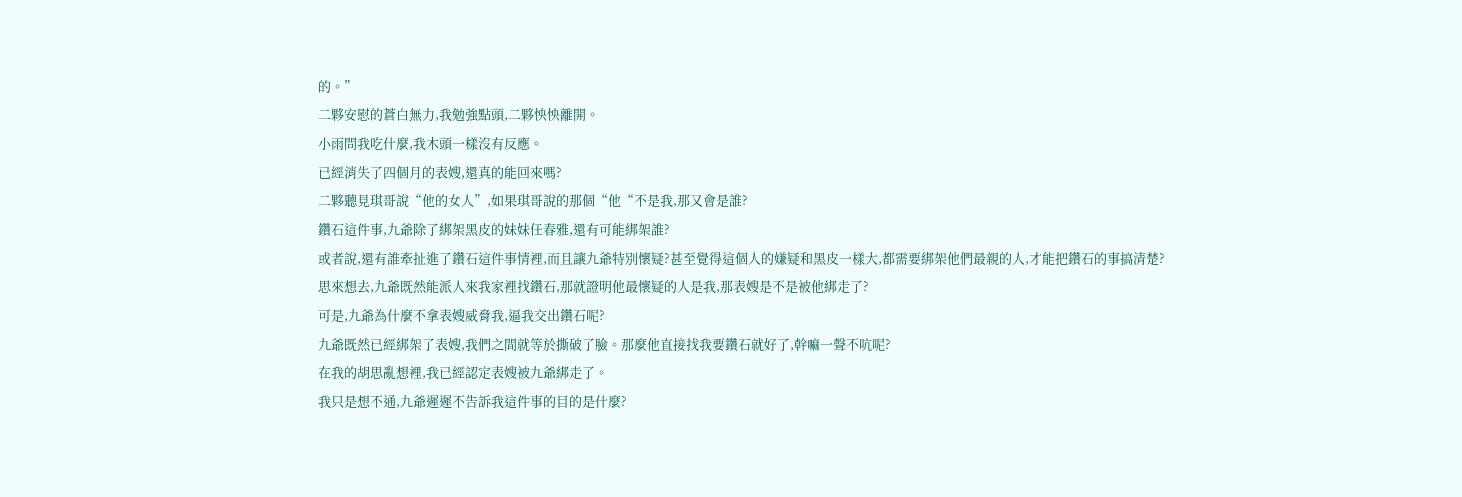的。”
二夥安慰的蒼白無力,我勉強點頭,二夥怏怏離開。
小雨問我吃什麼,我木頭一樣沒有反應。
已經消失了四個月的表嫂,還真的能回來嗎?
二夥聽見琪哥說“他的女人”,如果琪哥說的那個“他“不是我,那又會是誰?
鑽石這件事,九爺除了綁架黑皮的妹妹任春雅,還有可能綁架誰?
或者說,還有誰牽扯進了鑽石這件事情裡,而且讓九爺特別懷疑?甚至覺得這個人的嫌疑和黑皮一樣大,都需要綁架他們最親的人,才能把鑽石的事搞清楚?
思來想去,九爺既然能派人來我家裡找鑽石,那就證明他最懷疑的人是我,那表嫂是不是被他綁走了?
可是,九爺為什麼不拿表嫂威脅我,逼我交出鑽石呢?
九爺既然已經綁架了表嫂,我們之間就等於撕破了臉。那麼他直接找我要鑽石就好了,幹嘛一聲不吭呢?
在我的胡思亂想裡,我已經認定表嫂被九爺綁走了。
我只是想不通,九爺遲遲不告訴我這件事的目的是什麼?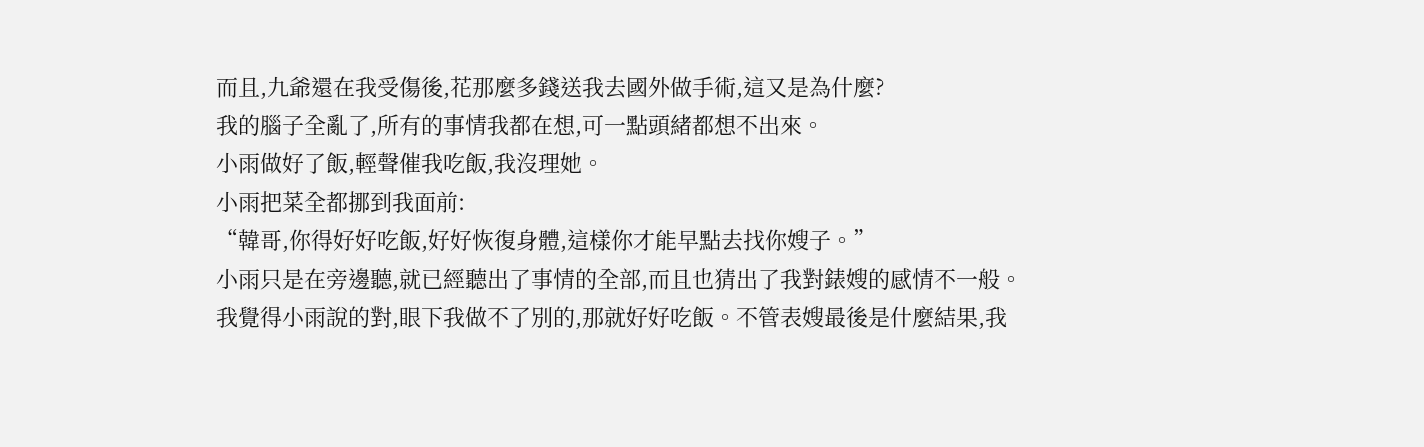而且,九爺還在我受傷後,花那麼多錢送我去國外做手術,這又是為什麼?
我的腦子全亂了,所有的事情我都在想,可一點頭緒都想不出來。
小雨做好了飯,輕聲催我吃飯,我沒理她。
小雨把菜全都挪到我面前:
“韓哥,你得好好吃飯,好好恢復身體,這樣你才能早點去找你嫂子。”
小雨只是在旁邊聽,就已經聽出了事情的全部,而且也猜出了我對錶嫂的感情不一般。
我覺得小雨說的對,眼下我做不了別的,那就好好吃飯。不管表嫂最後是什麼結果,我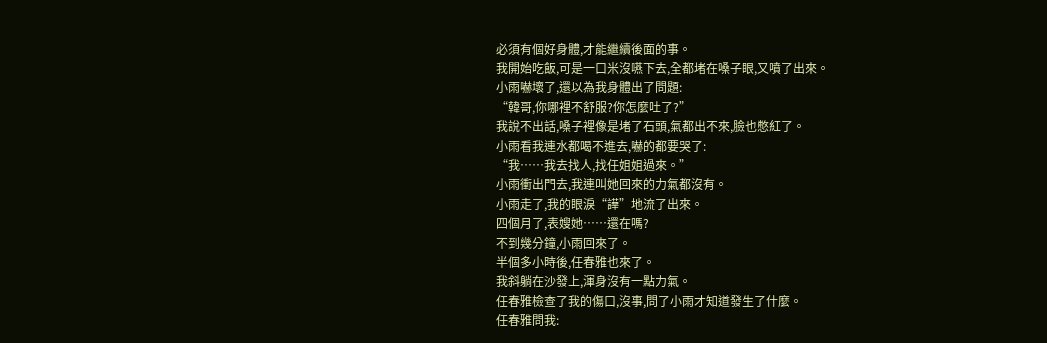必須有個好身體,才能繼續後面的事。
我開始吃飯,可是一口米沒嚥下去,全都堵在嗓子眼,又噴了出來。
小雨嚇壞了,還以為我身體出了問題:
“韓哥,你哪裡不舒服?你怎麼吐了?”
我說不出話,嗓子裡像是堵了石頭,氣都出不來,臉也憋紅了。
小雨看我連水都喝不進去,嚇的都要哭了:
“我……我去找人,找任姐姐過來。”
小雨衝出門去,我連叫她回來的力氣都沒有。
小雨走了,我的眼淚“譁”地流了出來。
四個月了,表嫂她……還在嗎?
不到幾分鐘,小雨回來了。
半個多小時後,任春雅也來了。
我斜躺在沙發上,渾身沒有一點力氣。
任春雅檢查了我的傷口,沒事,問了小雨才知道發生了什麼。
任春雅問我: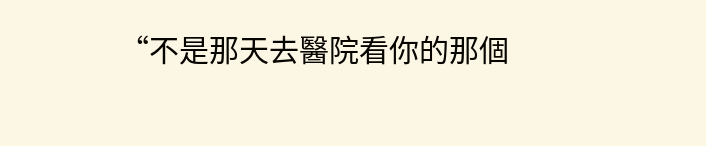“不是那天去醫院看你的那個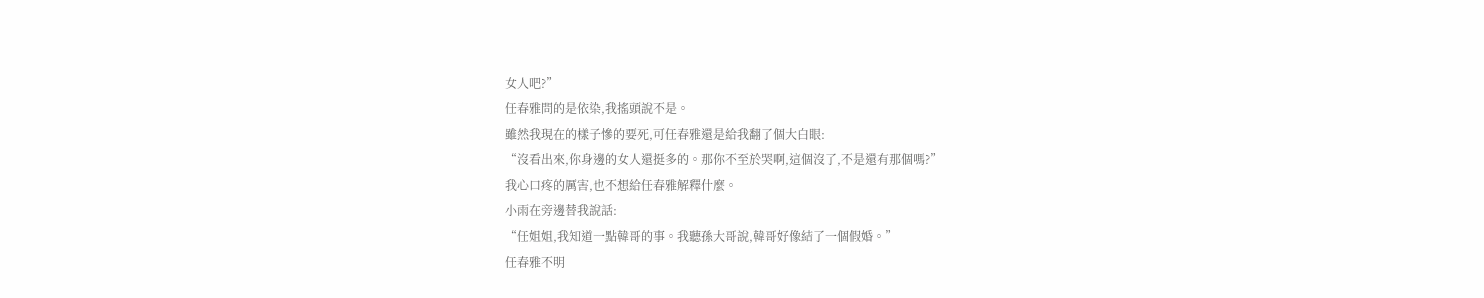女人吧?”
任春雅問的是依染,我搖頭說不是。
雖然我現在的樣子慘的要死,可任春雅還是給我翻了個大白眼:
“沒看出來,你身邊的女人還挺多的。那你不至於哭啊,這個沒了,不是還有那個嗎?”
我心口疼的厲害,也不想給任春雅解釋什麼。
小雨在旁邊替我說話:
“任姐姐,我知道一點韓哥的事。我聽孫大哥說,韓哥好像結了一個假婚。”
任春雅不明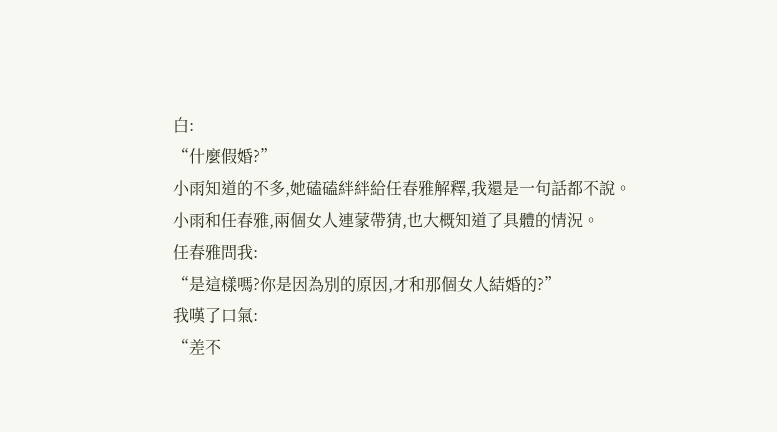白:
“什麼假婚?”
小雨知道的不多,她磕磕絆絆給任春雅解釋,我還是一句話都不說。
小雨和任春雅,兩個女人連蒙帶猜,也大概知道了具體的情況。
任春雅問我:
“是這樣嗎?你是因為別的原因,才和那個女人結婚的?”
我嘆了口氣:
“差不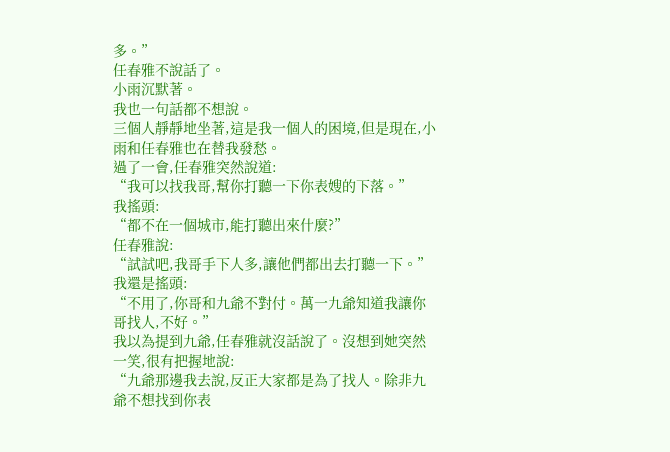多。”
任春雅不說話了。
小雨沉默著。
我也一句話都不想說。
三個人靜靜地坐著,這是我一個人的困境,但是現在,小雨和任春雅也在替我發愁。
過了一會,任春雅突然說道:
“我可以找我哥,幫你打聽一下你表嫂的下落。”
我搖頭:
“都不在一個城市,能打聽出來什麼?”
任春雅說:
“試試吧,我哥手下人多,讓他們都出去打聽一下。”
我還是搖頭:
“不用了,你哥和九爺不對付。萬一九爺知道我讓你哥找人,不好。”
我以為提到九爺,任春雅就沒話說了。沒想到她突然一笑,很有把握地說:
“九爺那邊我去說,反正大家都是為了找人。除非九爺不想找到你表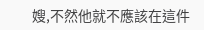嫂,不然他就不應該在這件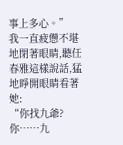事上多心。”
我一直疲憊不堪地閉著眼睛,聽任春雅這樣說話,猛地睜開眼睛看著她:
“你找九爺?你……九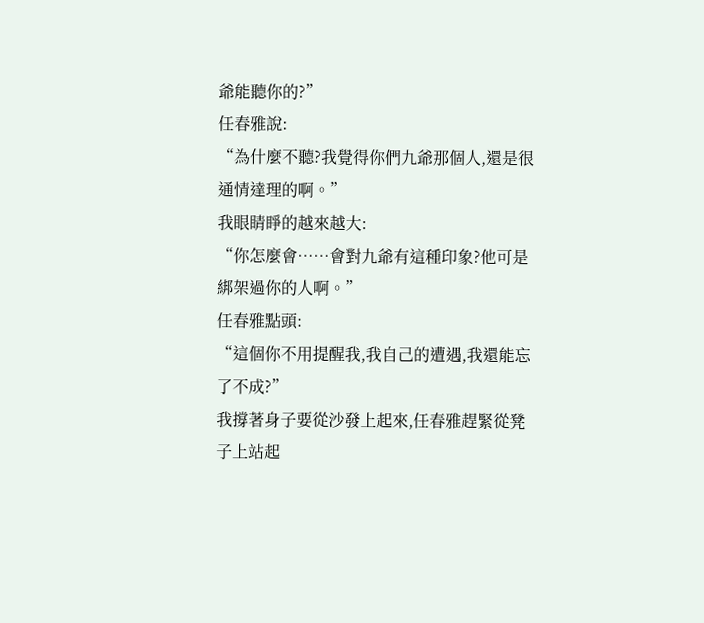爺能聽你的?”
任春雅說:
“為什麼不聽?我覺得你們九爺那個人,還是很通情達理的啊。”
我眼睛睜的越來越大:
“你怎麼會……會對九爺有這種印象?他可是綁架過你的人啊。”
任春雅點頭:
“這個你不用提醒我,我自己的遭遇,我還能忘了不成?”
我撐著身子要從沙發上起來,任春雅趕緊從凳子上站起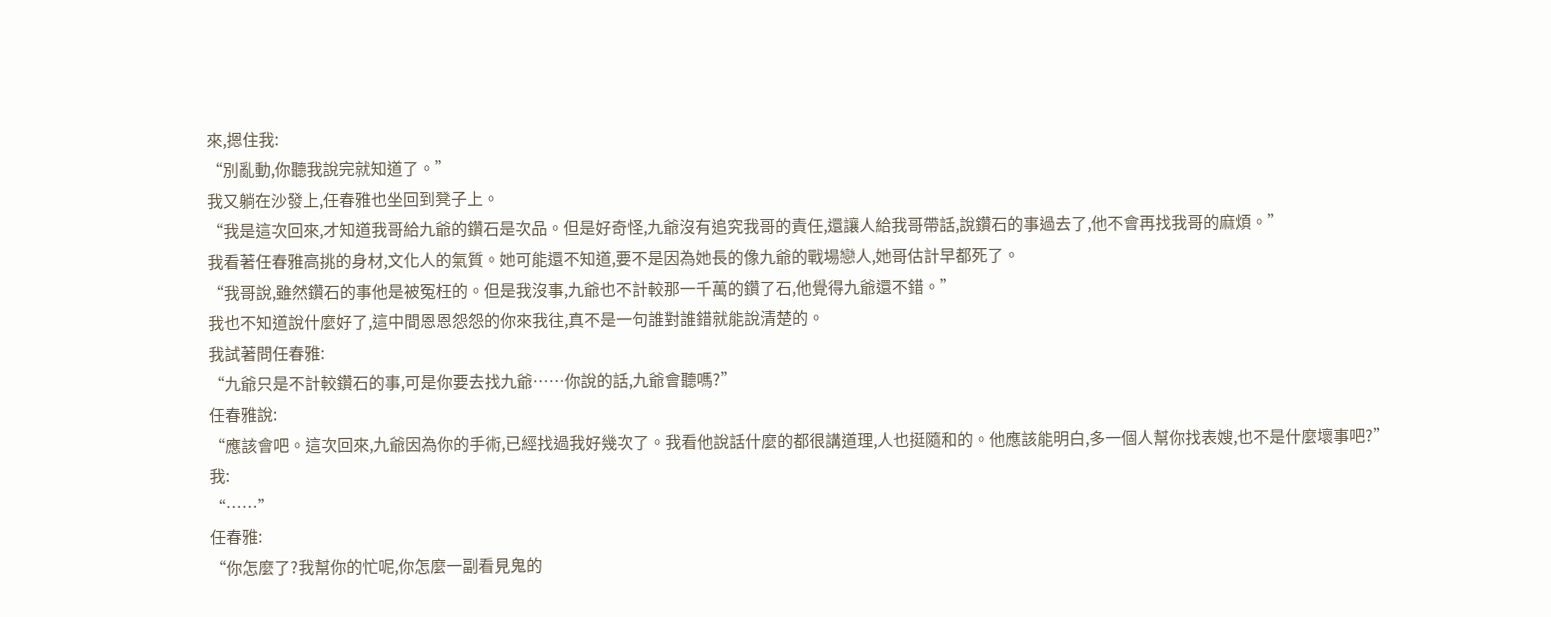來,摁住我:
“別亂動,你聽我說完就知道了。”
我又躺在沙發上,任春雅也坐回到凳子上。
“我是這次回來,才知道我哥給九爺的鑽石是次品。但是好奇怪,九爺沒有追究我哥的責任,還讓人給我哥帶話,說鑽石的事過去了,他不會再找我哥的麻煩。”
我看著任春雅高挑的身材,文化人的氣質。她可能還不知道,要不是因為她長的像九爺的戰場戀人,她哥估計早都死了。
“我哥說,雖然鑽石的事他是被冤枉的。但是我沒事,九爺也不計較那一千萬的鑽了石,他覺得九爺還不錯。”
我也不知道說什麼好了,這中間恩恩怨怨的你來我往,真不是一句誰對誰錯就能說清楚的。
我試著問任春雅:
“九爺只是不計較鑽石的事,可是你要去找九爺……你說的話,九爺會聽嗎?”
任春雅說:
“應該會吧。這次回來,九爺因為你的手術,已經找過我好幾次了。我看他說話什麼的都很講道理,人也挺隨和的。他應該能明白,多一個人幫你找表嫂,也不是什麼壞事吧?”
我:
“……”
任春雅:
“你怎麼了?我幫你的忙呢,你怎麼一副看見鬼的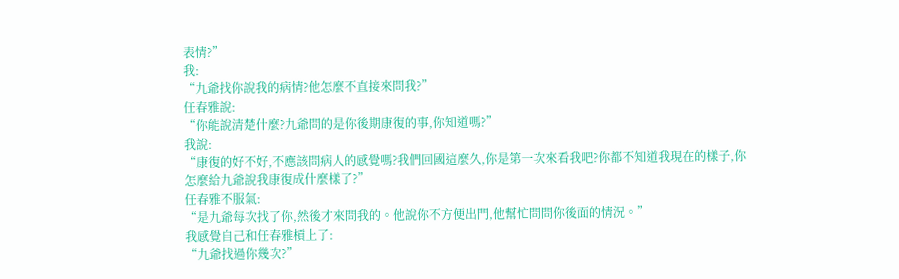表情?”
我:
“九爺找你說我的病情?他怎麼不直接來問我?”
任春雅說:
“你能說清楚什麼?九爺問的是你後期康復的事,你知道嗎?”
我說:
“康復的好不好,不應該問病人的感覺嗎?我們回國這麼久,你是第一次來看我吧?你都不知道我現在的樣子,你怎麼給九爺說我康復成什麼樣了?”
任春雅不服氣:
“是九爺每次找了你,然後才來問我的。他說你不方便出門,他幫忙問問你後面的情況。”
我感覺自己和任春雅槓上了:
“九爺找過你幾次?”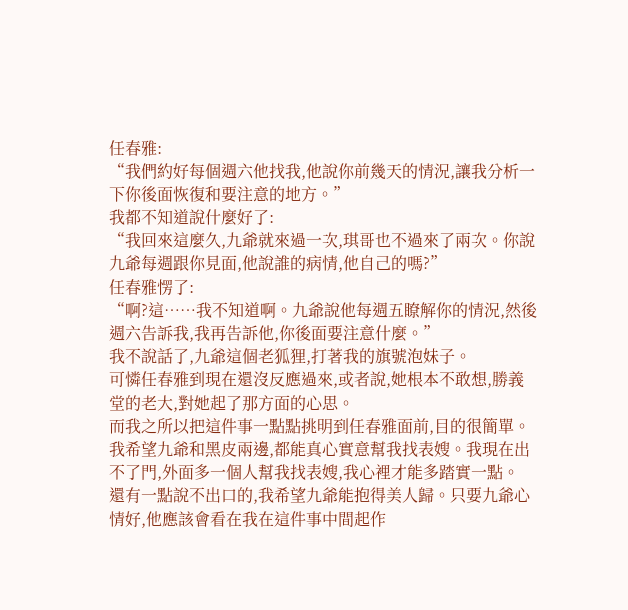任春雅:
“我們約好每個週六他找我,他說你前幾天的情況,讓我分析一下你後面恢復和要注意的地方。”
我都不知道說什麼好了:
“我回來這麼久,九爺就來過一次,琪哥也不過來了兩次。你說九爺每週跟你見面,他說誰的病情,他自己的嗎?”
任春雅愣了:
“啊?這……我不知道啊。九爺說他每週五瞭解你的情況,然後週六告訴我,我再告訴他,你後面要注意什麼。”
我不說話了,九爺這個老狐狸,打著我的旗號泡妹子。
可憐任春雅到現在還沒反應過來,或者說,她根本不敢想,勝義堂的老大,對她起了那方面的心思。
而我之所以把這件事一點點挑明到任春雅面前,目的很簡單。
我希望九爺和黑皮兩邊,都能真心實意幫我找表嫂。我現在出不了門,外面多一個人幫我找表嫂,我心裡才能多踏實一點。
還有一點說不出口的,我希望九爺能抱得美人歸。只要九爺心情好,他應該會看在我在這件事中間起作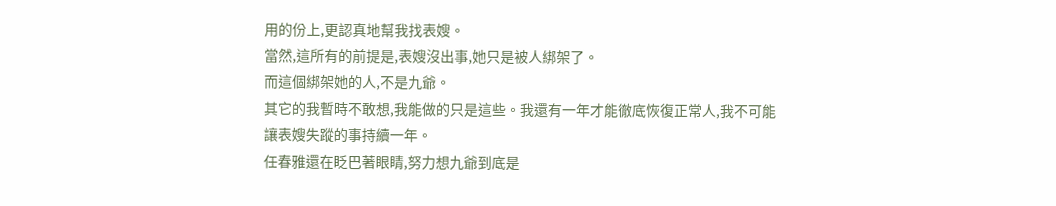用的份上,更認真地幫我找表嫂。
當然,這所有的前提是,表嫂沒出事,她只是被人綁架了。
而這個綁架她的人,不是九爺。
其它的我暫時不敢想,我能做的只是這些。我還有一年才能徹底恢復正常人,我不可能讓表嫂失蹤的事持續一年。
任春雅還在眨巴著眼睛,努力想九爺到底是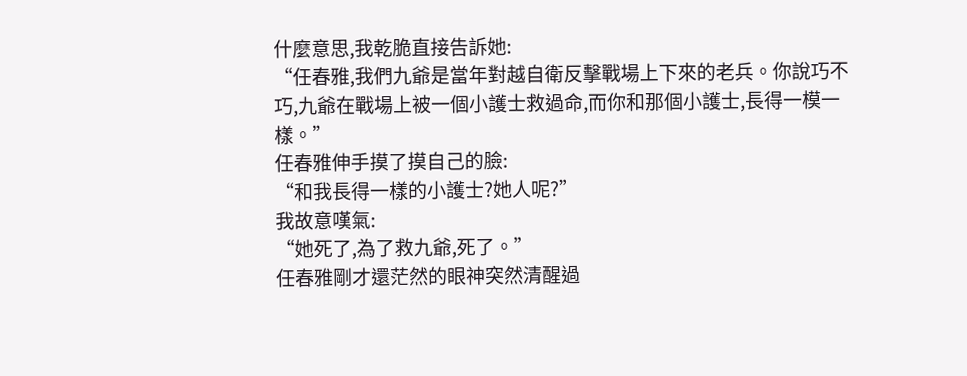什麼意思,我乾脆直接告訴她:
“任春雅,我們九爺是當年對越自衛反擊戰場上下來的老兵。你說巧不巧,九爺在戰場上被一個小護士救過命,而你和那個小護士,長得一模一樣。”
任春雅伸手摸了摸自己的臉:
“和我長得一樣的小護士?她人呢?”
我故意嘆氣:
“她死了,為了救九爺,死了。”
任春雅剛才還茫然的眼神突然清醒過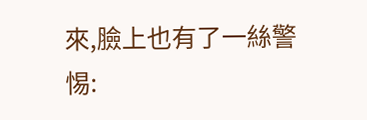來,臉上也有了一絲警惕: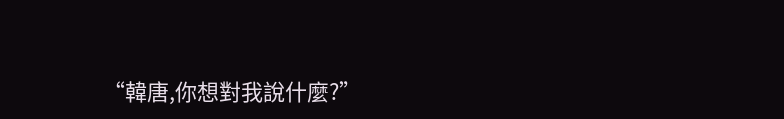“韓唐,你想對我說什麼?”